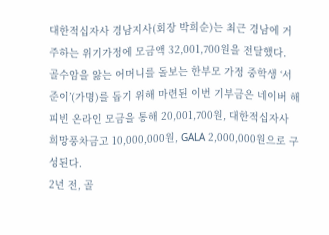대한적십자사 경남지사(회장 박희순)는 최근 경남에 거주하는 위기가정에 모금액 32,001,700원을 전달했다.
골수암을 앓는 어머니를 돌보는 한부모 가정 중학생 ‘서준이’(가명)를 돕기 위해 마련된 이번 기부금은 네이버 해피빈 온라인 모금을 통해 20,001,700원, 대한적십자사 희망풍차금고 10,000,000원, GALA 2,000,000원으로 구성된다.
2년 전, 골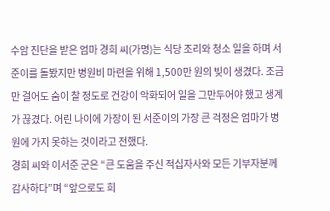수암 진단을 받은 엄마 경희 씨(가명)는 식당 조리와 청소 일을 하며 서준이를 돌봤지만 병원비 마련을 위해 1,500만 원의 빚이 생겼다. 조금만 걸어도 숨이 찰 정도로 건강이 악화되어 일을 그만두어야 했고 생계가 끊겼다. 어린 나이에 가장이 된 서준이의 가장 큰 걱정은 엄마가 병원에 가지 못하는 것이라고 전했다.
경희 씨와 이서준 군은 “큰 도움을 주신 적십자사와 모든 기부자분께 감사하다”며 “앞으로도 희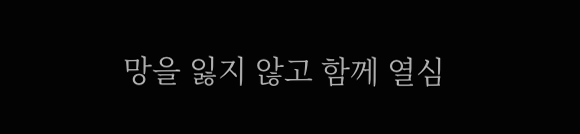망을 잃지 않고 함께 열심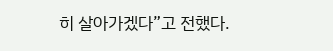히 살아가겠다”고 전했다.